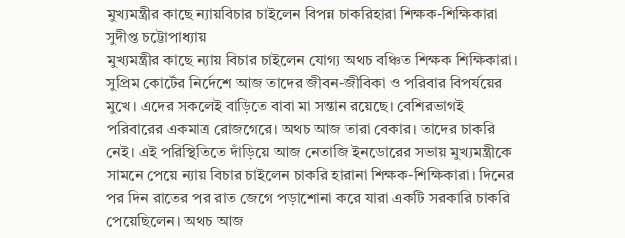মুখ্যমন্ত্রীর কাছে ন্যায়বিচার চাইলেন বিপন্ন চাকরিহারা শিক্ষক-শিক্ষিকারা
সুদীপ্ত চট্টোপাধ্যায়
মুখ্যমন্ত্রীর কাছে ন্যায় বিচার চাইলেন যোগ্য অথচ বঞ্চিত শিক্ষক শিক্ষিকারা। সুপ্রিম কোর্টের নির্দেশে আজ তাদের জীবন-জীবিকা ও পরিবার বিপর্যয়ের মুখে। এদের সকলেই বাড়িতে বাবা মা সন্তান রয়েছে। বেশিরভাগই পরিবারের একমাত্র রোজগেরে। অথচ আজ তারা বেকার। তাদের চাকরি নেই। এই পরিস্থিতিতে দাঁড়িয়ে আজ নেতাজি ইনডোরের সভায় মুখ্যমন্ত্রীকে সামনে পেয়ে ন্যায় বিচার চাইলেন চাকরি হারানা শিক্ষক-শিক্ষিকারা। দিনের পর দিন রাতের পর রাত জেগে পড়াশোনা করে যারা একটি সরকারি চাকরি পেয়েছিলেন। অথচ আজ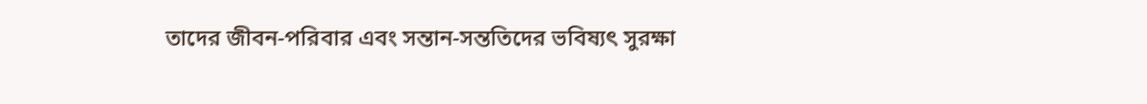তাদের জীবন-পরিবার এবং সন্তান-সন্ততিদের ভবিষ্যৎ সুরক্ষা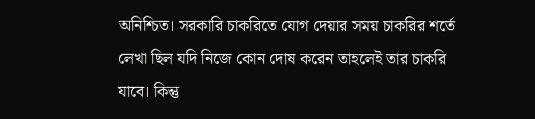অনিশ্চিত। সরকারি চাকরিতে যোগ দেয়ার সময় চাকরির শর্তে লেখা ছিল যদি নিজে কোন দোষ করেন তাহলেই তার চাকরি যাবে। কিন্তু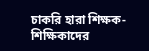চাকরি হারা শিক্ষক-শিক্ষিকাদের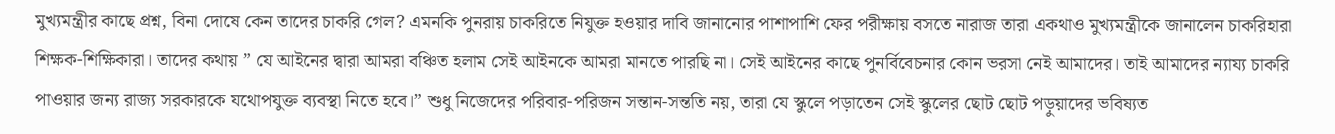মুখ্যমন্ত্রীর কাছে প্রশ্ন, বিনা দোষে কেন তাদের চাকরি গেল? এমনকি পুনরায় চাকরিতে নিযুক্ত হওয়ার দাবি জানানোর পাশাপাশি ফের পরীক্ষায় বসতে নারাজ তারা একথাও মুখ্যমন্ত্রীকে জানালেন চাকরিহারা শিক্ষক-শিক্ষিকারা। তাদের কথায় ” যে আইনের দ্বারা আমরা বঞ্চিত হলাম সেই আইনকে আমরা মানতে পারছি না। সেই আইনের কাছে পুনর্বিবেচনার কোন ভরসা নেই আমাদের। তাই আমাদের ন্যায্য চাকরি পাওয়ার জন্য রাজ্য সরকারকে যথোপযুক্ত ব্যবস্থা নিতে হবে।” শুধু নিজেদের পরিবার-পরিজন সন্তান-সন্ততি নয়, তারা যে স্কুলে পড়াতেন সেই স্কুলের ছোট ছোট পড়ুয়াদের ভবিষ্যত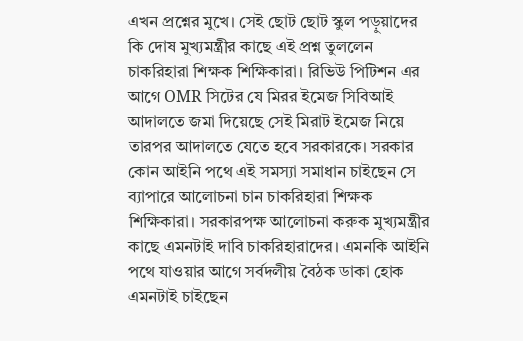এখন প্রশ্নের মুখে। সেই ছোট ছোট স্কুল পড়ুয়াদের কি দোষ মুখ্যমন্ত্রীর কাছে এই প্রশ্ন তুললেন চাকরিহারা শিক্ষক শিক্ষিকারা। রিভিউ পিটিশন এর আগে OMR সিটের যে মিরর ইমেজ সিবিআই আদালতে জমা দিয়েছে সেই মিরাট ইমেজ নিয়ে তারপর আদালতে যেতে হবে সরকারকে। সরকার কোন আইনি পথে এই সমস্যা সমাধান চাইছেন সে ব্যাপারে আলোচনা চান চাকরিহারা শিক্ষক শিক্ষিকারা। সরকারপক্ষ আলোচনা করুক মুখ্যমন্ত্রীর কাছে এমনটাই দাবি চাকরিহারাদের। এমনকি আইনি পথে যাওয়ার আগে সর্বদলীয় বৈঠক ডাকা হোক এমনটাই চাইছেন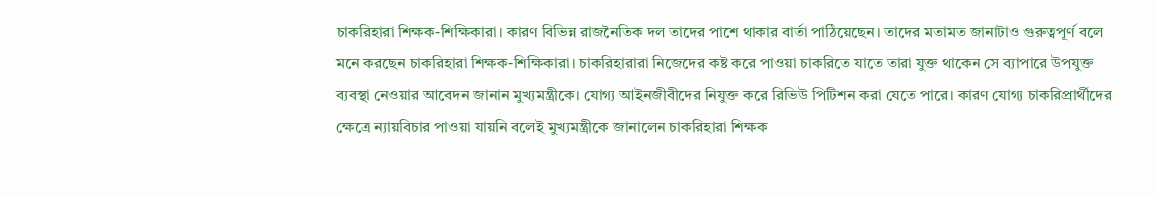চাকরিহারা শিক্ষক-শিক্ষিকারা। কারণ বিভিন্ন রাজনৈতিক দল তাদের পাশে থাকার বার্তা পাঠিয়েছেন। তাদের মতামত জানাটাও গুরুত্বপূর্ণ বলে মনে করছেন চাকরিহারা শিক্ষক-শিক্ষিকারা। চাকরিহারারা নিজেদের কষ্ট করে পাওয়া চাকরিতে যাতে তারা যুক্ত থাকেন সে ব্যাপারে উপযুক্ত ব্যবস্থা নেওয়ার আবেদন জানান মুখ্যমন্ত্রীকে। যোগ্য আইনজীবীদের নিযুক্ত করে রিভিউ পিটিশন করা যেতে পারে। কারণ যোগ্য চাকরিপ্রার্থীদের ক্ষেত্রে ন্যায়বিচার পাওয়া যায়নি বলেই মুখ্যমন্ত্রীকে জানালেন চাকরিহারা শিক্ষক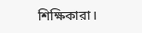শিক্ষিকারা।